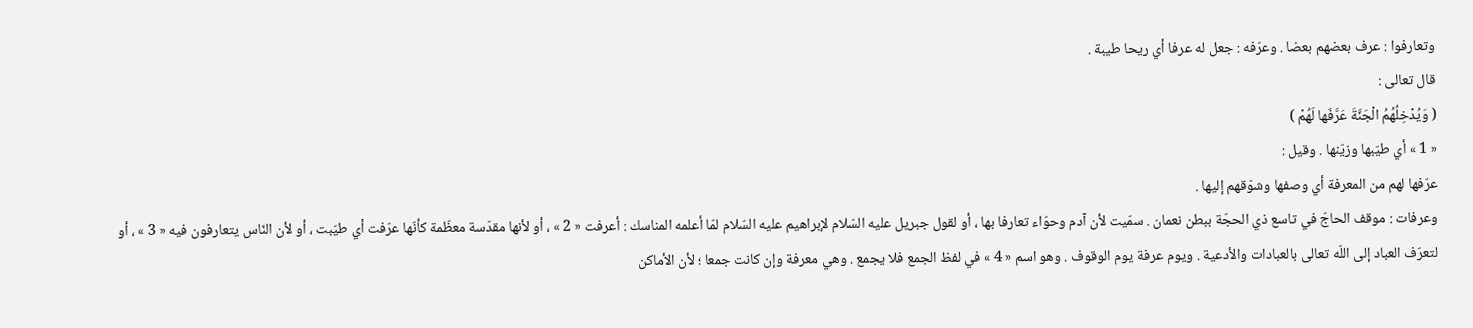وتعارفوا : عرف بعضهم بعضا . وعرّفه : جعل له عرفا أي ريحا طيبة .
قال تعالى :
( وَيُدْخِلُهُمُ الْجَنَّةَ عَرَّفَها لَهُمْ )
« 1 » أي طيّبها وزيّنها . وقيل :
عرّفها لهم من المعرفة أي وصفها وشوّقهم إليها .
وعرفات : موقف الحاجّ في تاسع ذي الحجّة ببطن نعمان . سمّيت لأن آدم وحوّاء تعارفا بها ، أو لقول جبريل عليه السّلام لإبراهيم عليه السّلام لمّا أعلمه المناسك : أعرفت « 2 » ، أو لأنها مقدّسة معظّمة كأنّها عرّفت أي طيّبت ، أو لأن النّاس يتعارفون فيه « 3 » ، أو لتعرّف العباد إلى اللّه تعالى بالعبادات والأدعية . ويوم عرفة يوم الوقوف . وهو اسم « 4 » في لفظ الجمع فلا يجمع . وهي معرفة وإن كانت جمعا ؛ لأن الأماكن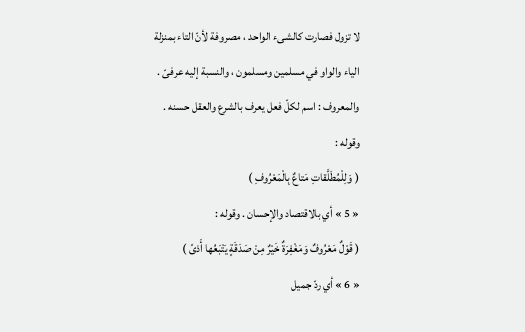لا تزول فصارت كالشىء الواحد ، مصروفة لأنّ التاء بمنزلة الياء والواو في مسلمين ومسلمون ، والنسبة إليه عرفىّ .
والمعروف : اسم لكلّ فعل يعرف بالشرع والعقل حسنه . وقوله :
( وَلِلْمُطَلَّقاتِ مَتاعٌ بِالْمَعْرُوفِ )
« 5 » أي بالاقتصاد والإحسان . وقوله :
( قَوْلٌ مَعْرُوفٌ وَمَغْفِرَةٌ خَيْرٌ مِنْ صَدَقَةٍ يَتْبَعُها أَذىً )
« 6 » أي ردّ جميل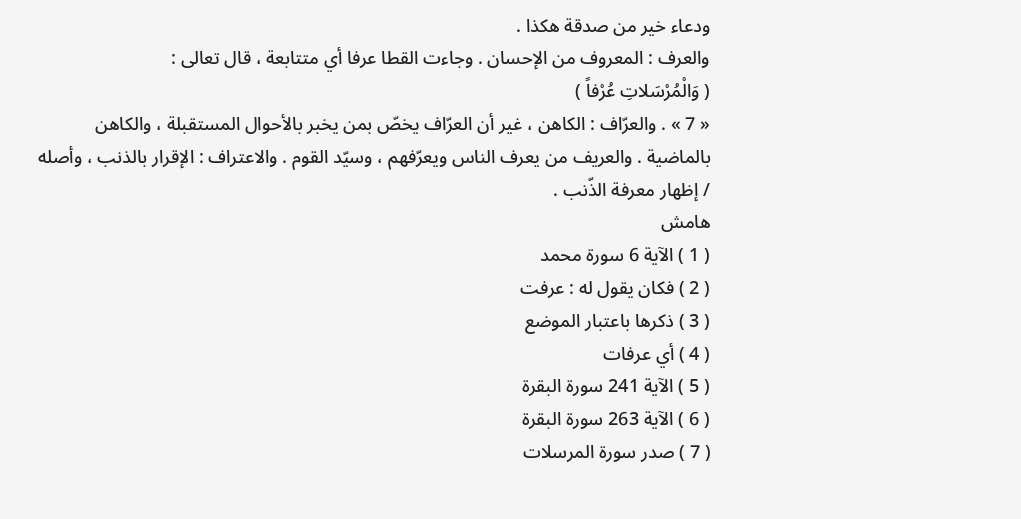ودعاء خير من صدقة هكذا .
والعرف : المعروف من الإحسان . وجاءت القطا عرفا أي متتابعة ، قال تعالى :
( وَالْمُرْسَلاتِ عُرْفاً )
« 7 » . والعرّاف : الكاهن ، غير أن العرّاف يخصّ بمن يخبر بالأحوال المستقبلة ، والكاهن بالماضية . والعريف من يعرف الناس ويعرّفهم ، وسيّد القوم . والاعتراف : الإقرار بالذنب ، وأصله / إظهار معرفة الذّنب .
هامش
( 1 ) الآية 6 سورة محمد
( 2 ) فكان يقول له : عرفت
( 3 ) ذكرها باعتبار الموضع
( 4 ) أي عرفات
( 5 ) الآية 241 سورة البقرة
( 6 ) الآية 263 سورة البقرة
( 7 ) صدر سورة المرسلات